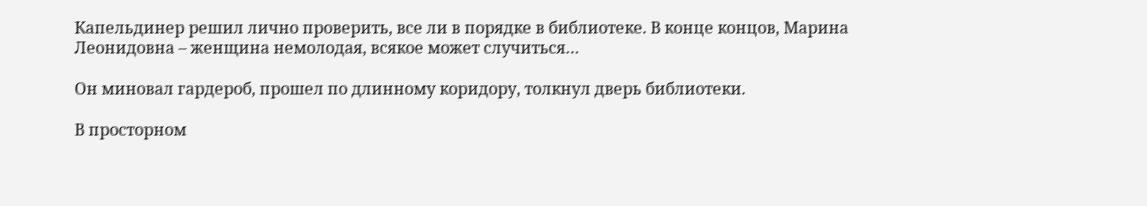Капельдинер решил лично проверить, все ли в порядке в библиотеке. В конце концов, Марина Леонидовна – женщина немолодая, всякое может случиться…

Он миновал гардероб, прошел по длинному коридору, толкнул дверь библиотеки.

В просторном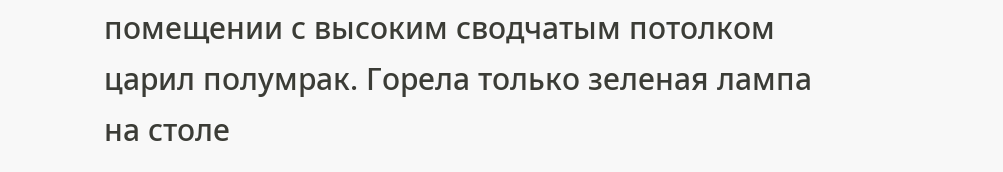помещении с высоким сводчатым потолком царил полумрак. Горела только зеленая лампа на столе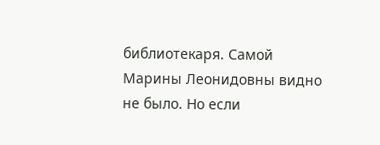библиотекаря. Самой Марины Леонидовны видно не было. Но если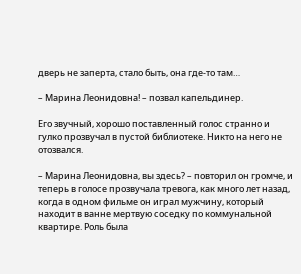дверь не заперта, стало быть, она где-то там…

– Марина Леонидовна! – позвал капельдинер.

Его звучный, хорошо поставленный голос странно и гулко прозвучал в пустой библиотеке. Никто на него не отозвался.

– Марина Леонидовна, вы здесь? – повторил он громче, и теперь в голосе прозвучала тревога, как много лет назад, когда в одном фильме он играл мужчину, который находит в ванне мертвую соседку по коммунальной квартире. Роль была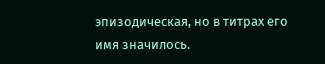эпизодическая, но в титрах его имя значилось.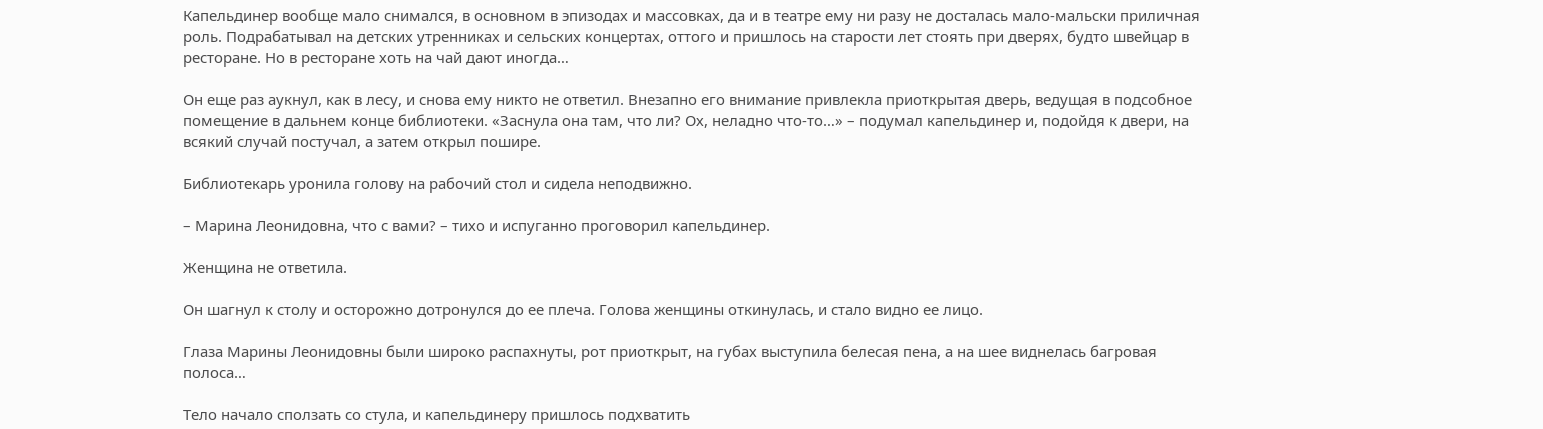Капельдинер вообще мало снимался, в основном в эпизодах и массовках, да и в театре ему ни разу не досталась мало-мальски приличная роль. Подрабатывал на детских утренниках и сельских концертах, оттого и пришлось на старости лет стоять при дверях, будто швейцар в ресторане. Но в ресторане хоть на чай дают иногда…

Он еще раз аукнул, как в лесу, и снова ему никто не ответил. Внезапно его внимание привлекла приоткрытая дверь, ведущая в подсобное помещение в дальнем конце библиотеки. «Заснула она там, что ли? Ох, неладно что-то…» – подумал капельдинер и, подойдя к двери, на всякий случай постучал, а затем открыл пошире.

Библиотекарь уронила голову на рабочий стол и сидела неподвижно.

– Марина Леонидовна, что с вами? – тихо и испуганно проговорил капельдинер.

Женщина не ответила.

Он шагнул к столу и осторожно дотронулся до ее плеча. Голова женщины откинулась, и стало видно ее лицо.

Глаза Марины Леонидовны были широко распахнуты, рот приоткрыт, на губах выступила белесая пена, а на шее виднелась багровая полоса…

Тело начало сползать со стула, и капельдинеру пришлось подхватить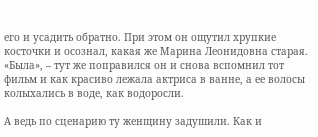его и усадить обратно. При этом он ощутил хрупкие косточки и осознал, какая же Марина Леонидовна старая. «Была», – тут же поправился он и снова вспомнил тот фильм и как красиво лежала актриса в ванне, а ее волосы колыхались в воде, как водоросли.

А ведь по сценарию ту женщину задушили. Как и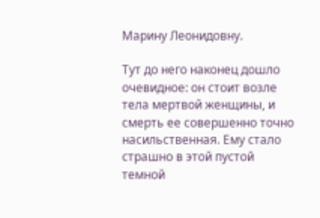Марину Леонидовну.

Тут до него наконец дошло очевидное: он стоит возле тела мертвой женщины, и смерть ее совершенно точно насильственная. Ему стало страшно в этой пустой темной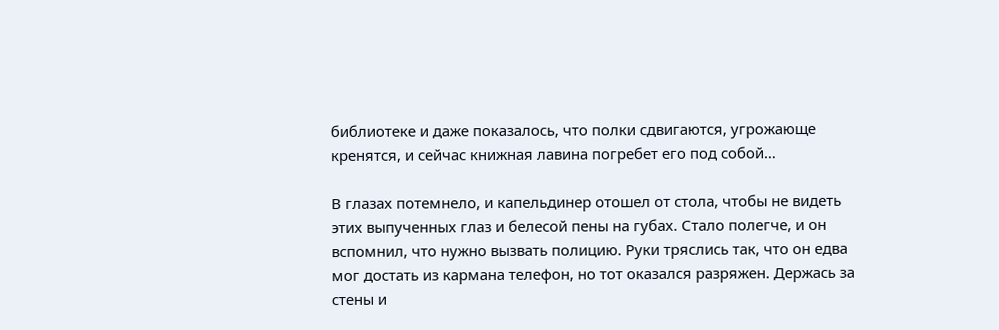библиотеке и даже показалось, что полки сдвигаются, угрожающе кренятся, и сейчас книжная лавина погребет его под собой…

В глазах потемнело, и капельдинер отошел от стола, чтобы не видеть этих выпученных глаз и белесой пены на губах. Стало полегче, и он вспомнил, что нужно вызвать полицию. Руки тряслись так, что он едва мог достать из кармана телефон, но тот оказался разряжен. Держась за стены и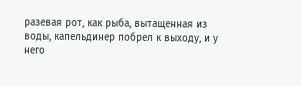разевая рот, как рыба, вытащенная из воды, капельдинер побрел к выходу, и у него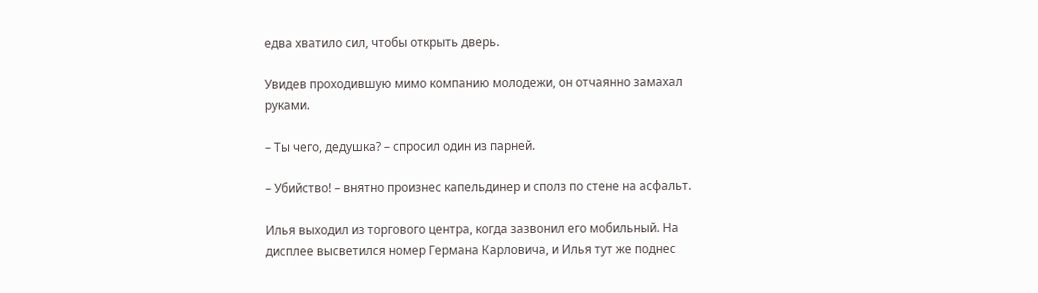едва хватило сил, чтобы открыть дверь.

Увидев проходившую мимо компанию молодежи, он отчаянно замахал руками.

– Ты чего, дедушка? – спросил один из парней.

– Убийство! – внятно произнес капельдинер и сполз по стене на асфальт.

Илья выходил из торгового центра, когда зазвонил его мобильный. На дисплее высветился номер Германа Карловича, и Илья тут же поднес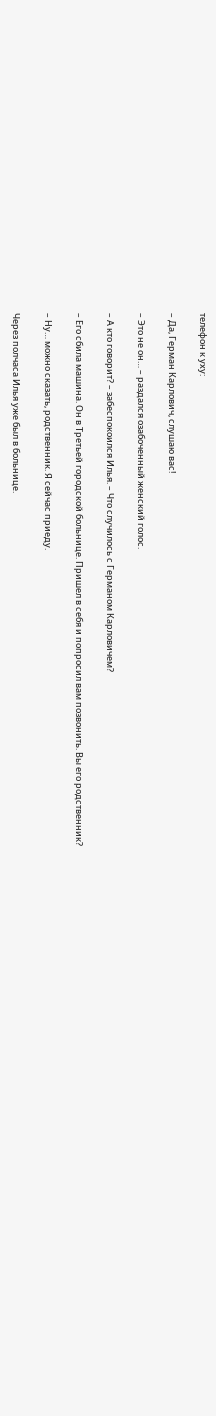телефон к уху:

– Да, Герман Карлович, слушаю вас!

– Это не он… – раздался озабоченный женский голос.

– А кто говорит? – забеспокоился Илья. – Что случилось с Германом Карловичем?

– Его сбила машина. Он в Третьей городской больнице. Пришел в себя и попросил вам позвонить. Вы его родственник?

– Ну… можно сказать, родственник. Я сейчас приеду.

Через полчаса Илья уже был в больнице.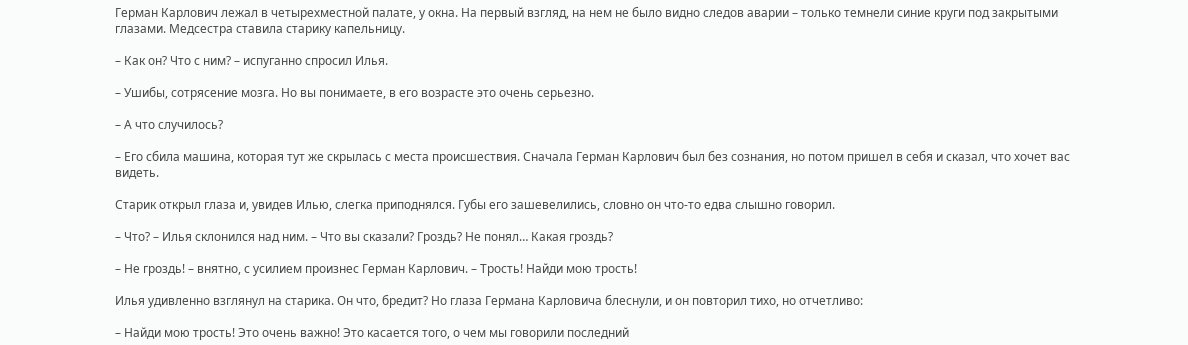Герман Карлович лежал в четырехместной палате, у окна. На первый взгляд, на нем не было видно следов аварии – только темнели синие круги под закрытыми глазами. Медсестра ставила старику капельницу.

– Как он? Что с ним? – испуганно спросил Илья.

– Ушибы, сотрясение мозга. Но вы понимаете, в его возрасте это очень серьезно.

– А что случилось?

– Его сбила машина, которая тут же скрылась с места происшествия. Сначала Герман Карлович был без сознания, но потом пришел в себя и сказал, что хочет вас видеть.

Старик открыл глаза и, увидев Илью, слегка приподнялся. Губы его зашевелились, словно он что-то едва слышно говорил.

– Что? – Илья склонился над ним. – Что вы сказали? Гроздь? Не понял… Какая гроздь?

– Не гроздь! – внятно, с усилием произнес Герман Карлович. – Трость! Найди мою трость!

Илья удивленно взглянул на старика. Он что, бредит? Но глаза Германа Карловича блеснули, и он повторил тихо, но отчетливо:

– Найди мою трость! Это очень важно! Это касается того, о чем мы говорили последний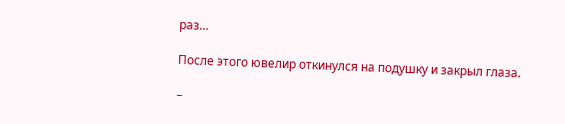раз…

После этого ювелир откинулся на подушку и закрыл глаза.

–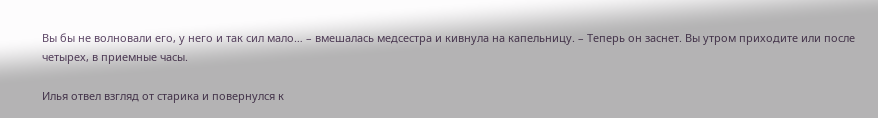Вы бы не волновали его, у него и так сил мало… – вмешалась медсестра и кивнула на капельницу. – Теперь он заснет. Вы утром приходите или после четырех, в приемные часы.

Илья отвел взгляд от старика и повернулся к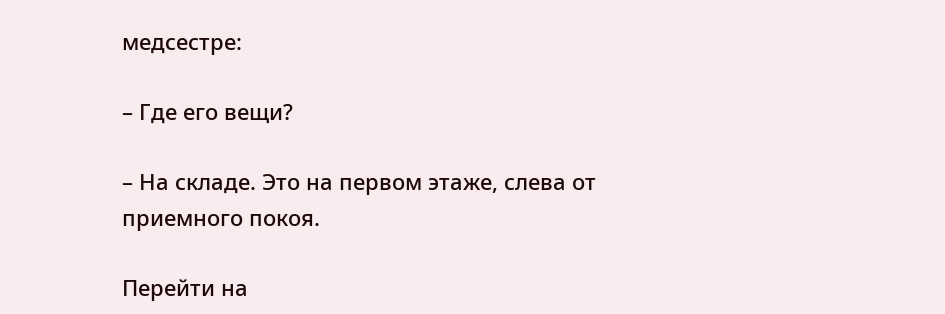медсестре:

– Где его вещи?

– На складе. Это на первом этаже, слева от приемного покоя.

Перейти на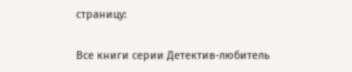страницу:

Все книги серии Детектив-любитель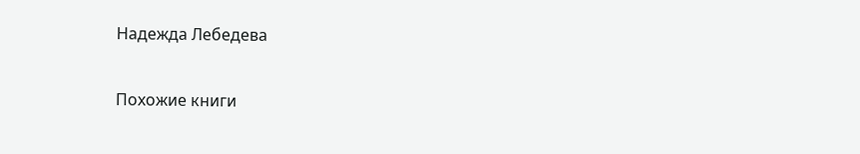Надежда Лебедева

Похожие книги